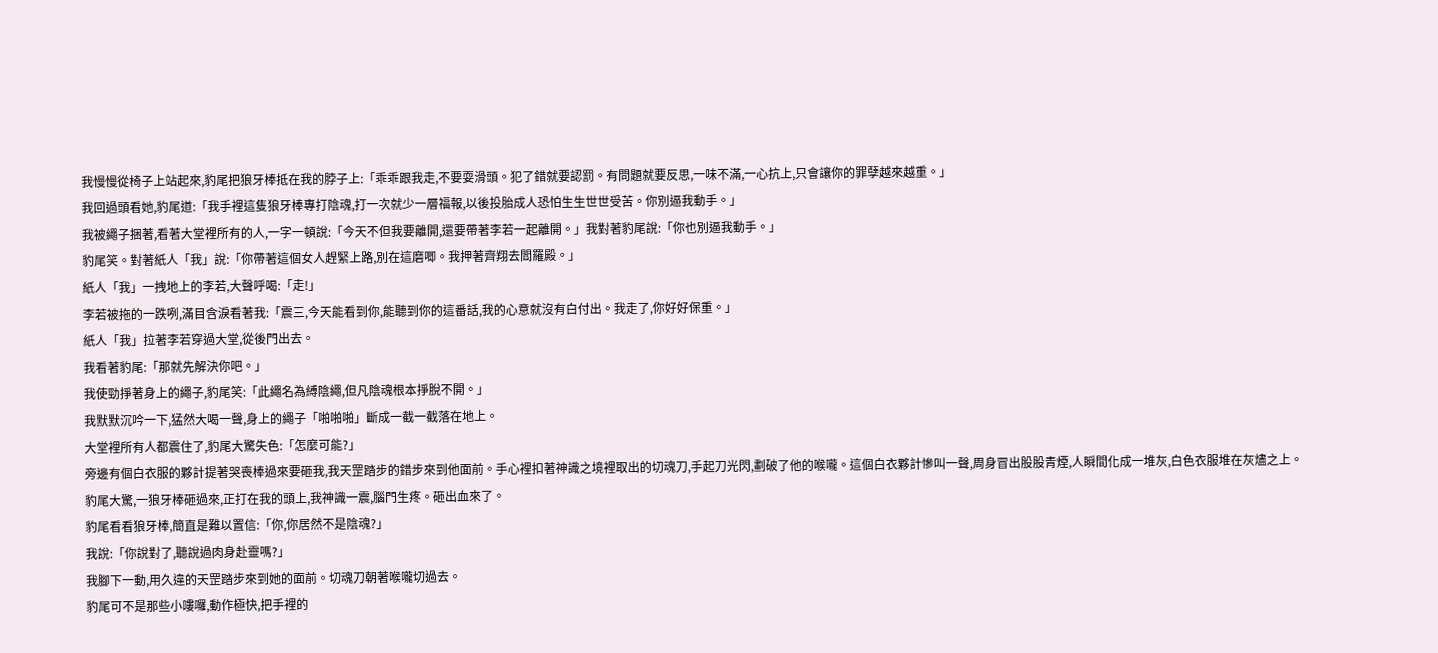我慢慢從椅子上站起來,豹尾把狼牙棒抵在我的脖子上:「乖乖跟我走,不要耍滑頭。犯了錯就要認罰。有問題就要反思,一味不滿,一心抗上,只會讓你的罪孽越來越重。」
我回過頭看她,豹尾道:「我手裡這隻狼牙棒專打陰魂,打一次就少一層福報,以後投胎成人恐怕生生世世受苦。你別逼我動手。」
我被繩子捆著,看著大堂裡所有的人,一字一頓說:「今天不但我要離開,還要帶著李若一起離開。」我對著豹尾說:「你也別逼我動手。」
豹尾笑。對著紙人「我」說:「你帶著這個女人趕緊上路,別在這磨唧。我押著齊翔去閻羅殿。」
紙人「我」一拽地上的李若,大聲呼喝:「走!」
李若被拖的一跌咧,滿目含淚看著我:「震三,今天能看到你,能聽到你的這番話,我的心意就沒有白付出。我走了,你好好保重。」
紙人「我」拉著李若穿過大堂,從後門出去。
我看著豹尾:「那就先解決你吧。」
我使勁掙著身上的繩子,豹尾笑:「此繩名為縛陰繩,但凡陰魂根本掙脫不開。」
我默默沉吟一下,猛然大喝一聲,身上的繩子「啪啪啪」斷成一截一截落在地上。
大堂裡所有人都震住了,豹尾大驚失色:「怎麼可能?」
旁邊有個白衣服的夥計提著哭喪棒過來要砸我,我天罡踏步的錯步來到他面前。手心裡扣著神識之境裡取出的切魂刀,手起刀光閃,劃破了他的喉嚨。這個白衣夥計慘叫一聲,周身冒出股股青煙,人瞬間化成一堆灰,白色衣服堆在灰燼之上。
豹尾大驚,一狼牙棒砸過來,正打在我的頭上,我神識一震,腦門生疼。砸出血來了。
豹尾看看狼牙棒,簡直是難以置信:「你,你居然不是陰魂?」
我說:「你說對了,聽說過肉身赴靈嗎?」
我腳下一動,用久違的天罡踏步來到她的面前。切魂刀朝著喉嚨切過去。
豹尾可不是那些小嘍囉,動作極快,把手裡的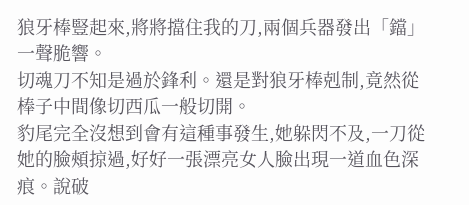狼牙棒豎起來,將將擋住我的刀,兩個兵器發出「鐺」一聲脆響。
切魂刀不知是過於鋒利。還是對狼牙棒剋制,竟然從棒子中間像切西瓜一般切開。
豹尾完全沒想到會有這種事發生,她躲閃不及,一刀從她的臉頰掠過,好好一張漂亮女人臉出現一道血色深痕。說破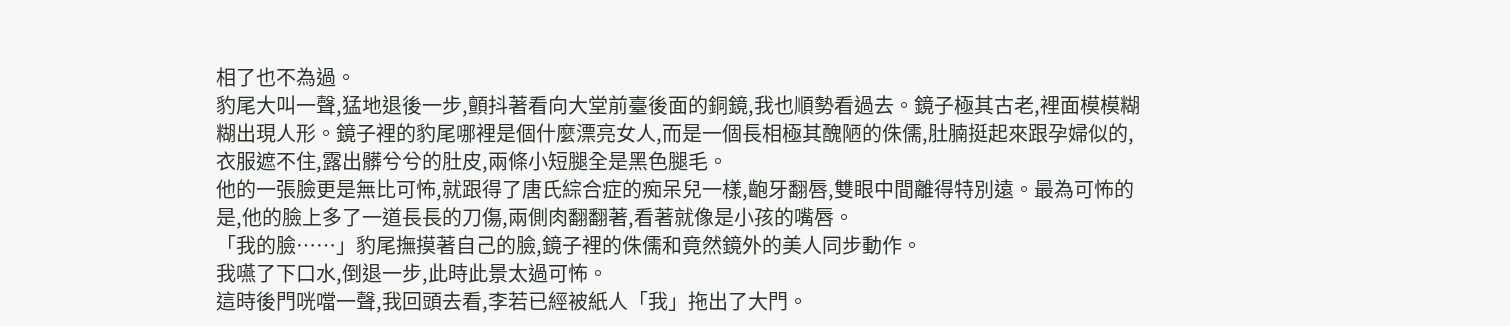相了也不為過。
豹尾大叫一聲,猛地退後一步,顫抖著看向大堂前臺後面的銅鏡,我也順勢看過去。鏡子極其古老,裡面模模糊糊出現人形。鏡子裡的豹尾哪裡是個什麼漂亮女人,而是一個長相極其醜陋的侏儒,肚腩挺起來跟孕婦似的,衣服遮不住,露出髒兮兮的肚皮,兩條小短腿全是黑色腿毛。
他的一張臉更是無比可怖,就跟得了唐氏綜合症的痴呆兒一樣,齙牙翻唇,雙眼中間離得特別遠。最為可怖的是,他的臉上多了一道長長的刀傷,兩側肉翻翻著,看著就像是小孩的嘴唇。
「我的臉……」豹尾撫摸著自己的臉,鏡子裡的侏儒和竟然鏡外的美人同步動作。
我嚥了下口水,倒退一步,此時此景太過可怖。
這時後門咣噹一聲,我回頭去看,李若已經被紙人「我」拖出了大門。